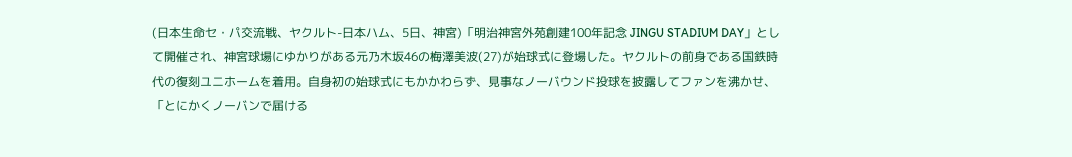(日本生命セ・パ交流戦、ヤクルト-日本ハム、5日、神宮)「明治神宮外苑創建100年記念 JINGU STADIUM DAY」として開催され、神宮球場にゆかりがある元乃木坂46の梅澤美波(27)が始球式に登場した。ヤクルトの前身である国鉄時代の復刻ユニホームを着用。自身初の始球式にもかかわらず、見事なノーバウンド投球を披露してファンを沸かせ、「とにかくノーバンで届ける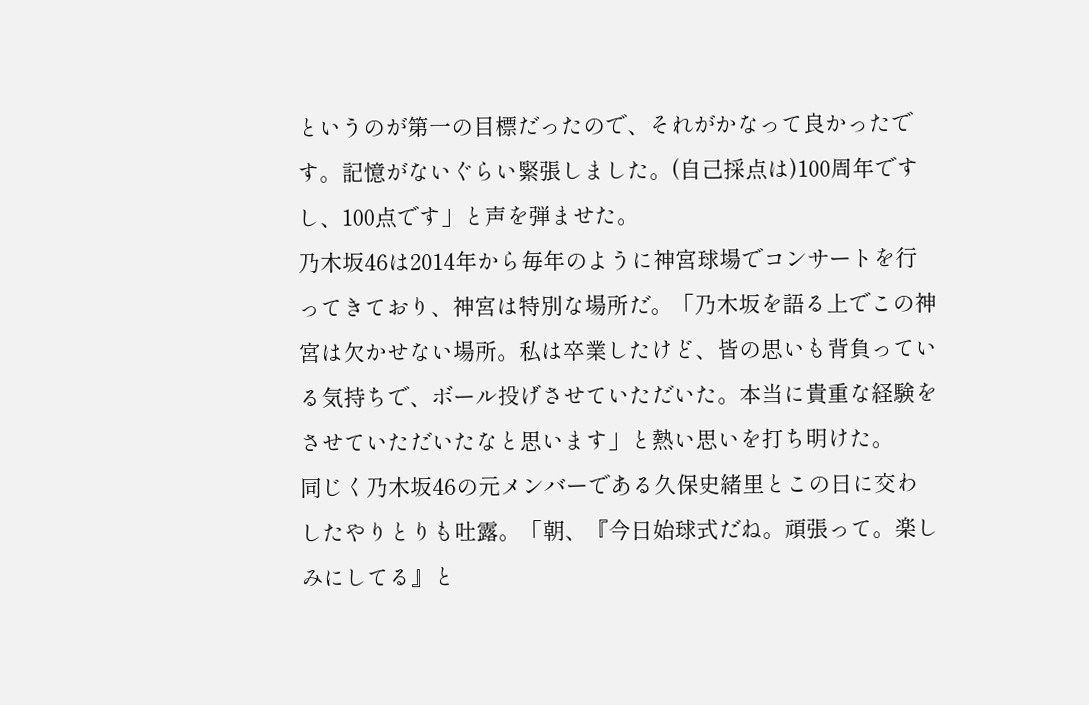というのが第一の目標だったので、それがかなって良かったです。記憶がないぐらい緊張しました。(自己採点は)100周年ですし、100点です」と声を弾ませた。
乃木坂46は2014年から毎年のように神宮球場でコンサートを行ってきており、神宮は特別な場所だ。「乃木坂を語る上でこの神宮は欠かせない場所。私は卒業したけど、皆の思いも背負っている気持ちで、ボール投げさせていただいた。本当に貴重な経験をさせていただいたなと思います」と熱い思いを打ち明けた。
同じく乃木坂46の元メンバーである久保史緒里とこの日に交わしたやりとりも吐露。「朝、『今日始球式だね。頑張って。楽しみにしてる』と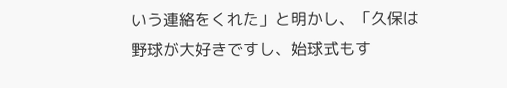いう連絡をくれた」と明かし、「久保は野球が大好きですし、始球式もす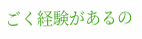ごく経験があるの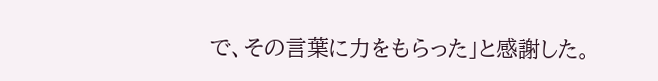で、その言葉に力をもらった」と感謝した。